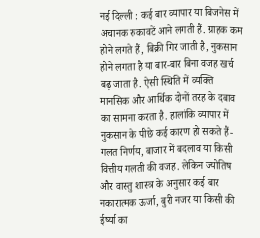नई दिल्ली : कई बार व्यापार या बिजनेस में अचानक रुकावटें आने लगती हैं. ग्राहक कम होने लगते हैं, बिक्री गिर जाती है, नुकसान होने लगता है या बार-बार बिना वजह खर्च बढ़ जाता है. ऐसी स्थिति में व्यक्ति मानसिक और आर्थिक दोनों तरह के दबाव का सामना करता है. हालांकि व्यापार में नुकसान के पीछे कई कारण हो सकते हैं- गलत निर्णय, बाजार में बदलाव या किसी वित्तीय गलती की वजह. लेकिन ज्योतिष और वास्तु शास्त्र के अनुसार कई बार नकारात्मक ऊर्जा, बुरी नजर या किसी की ईर्ष्या का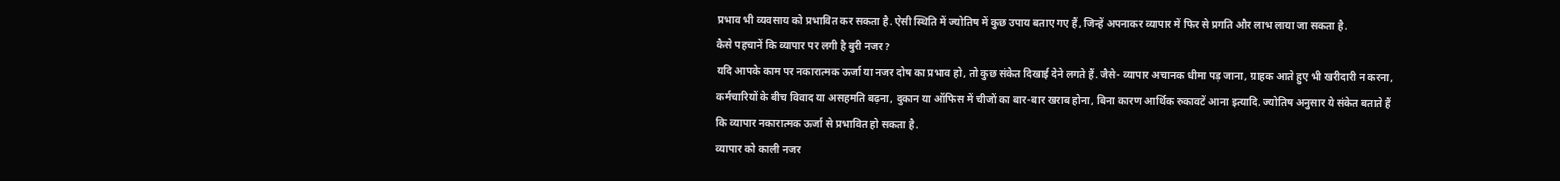प्रभाव भी व्यवसाय को प्रभावित कर सकता है. ऐसी स्थिति में ज्योतिष में कुछ उपाय बताए गए हैं, जिन्हें अपनाकर व्यापार में फिर से प्रगति और लाभ लाया जा सकता है.
कैसे पहचानें कि व्यापार पर लगी है बुरी नजर?
यदि आपके काम पर नकारात्मक ऊर्जा या नजर दोष का प्रभाव हो, तो कुछ संकेत दिखाई देने लगते हैं. जैसे- व्यापार अचानक धीमा पड़ जाना, ग्राहक आते हुए भी खरीदारी न करना, कर्मचारियों के बीच विवाद या असहमति बढ़ना, दुकान या ऑफिस में चीजों का बार-बार खराब होना, बिना कारण आर्थिक रुकावटें आना इत्यादि. ज्योतिष अनुसार ये संकेत बताते हैं कि व्यापार नकारात्मक ऊर्जा से प्रभावित हो सकता है.
व्यापार को काली नजर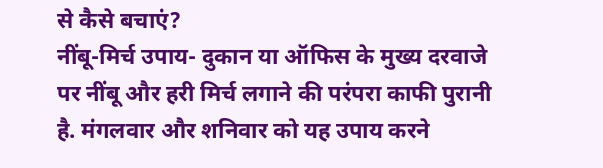से कैसे बचाएं?
नींबू-मिर्च उपाय- दुकान या ऑफिस के मुख्य दरवाजे पर नींबू और हरी मिर्च लगाने की परंपरा काफी पुरानी है. मंगलवार और शनिवार को यह उपाय करने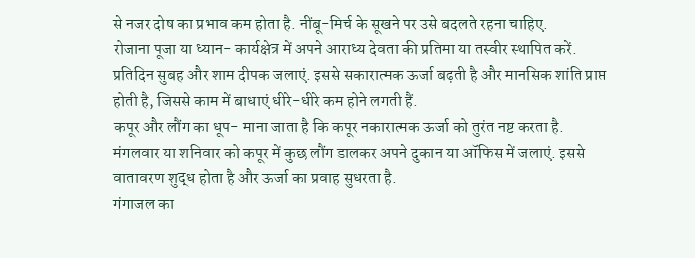से नजर दोष का प्रभाव कम होता है. नींबू-मिर्च के सूखने पर उसे बदलते रहना चाहिए.
रोजाना पूजा या ध्यान- कार्यक्षेत्र में अपने आराध्य देवता की प्रतिमा या तस्वीर स्थापित करें. प्रतिदिन सुबह और शाम दीपक जलाएं. इससे सकारात्मक ऊर्जा बढ़ती है और मानसिक शांति प्राप्त होती है, जिससे काम में बाधाएं धीरे-धीरे कम होने लगती हैं.
कपूर और लौंग का धूप- माना जाता है कि कपूर नकारात्मक ऊर्जा को तुरंत नष्ट करता है. मंगलवार या शनिवार को कपूर में कुछ लौंग डालकर अपने दुकान या ऑफिस में जलाएं. इससे वातावरण शुद्ध होता है और ऊर्जा का प्रवाह सुधरता है.
गंगाजल का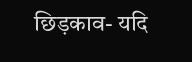छिड़काव- यदि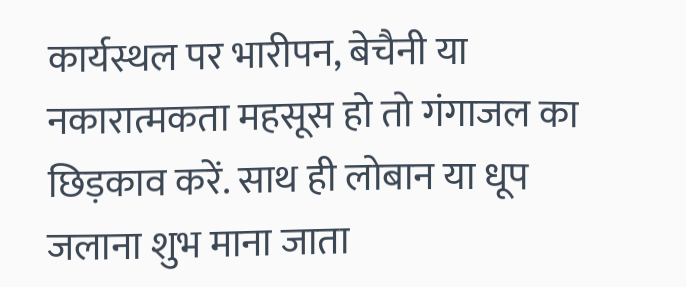कार्यस्थल पर भारीपन, बेचैनी या नकारात्मकता महसूस हो तो गंगाजल का छिड़काव करें. साथ ही लोबान या धूप जलाना शुभ माना जाता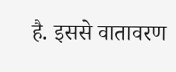है. इससे वातावरण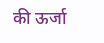की ऊर्जा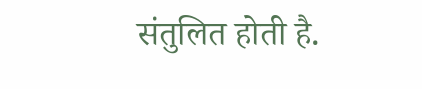संतुलित होती है.